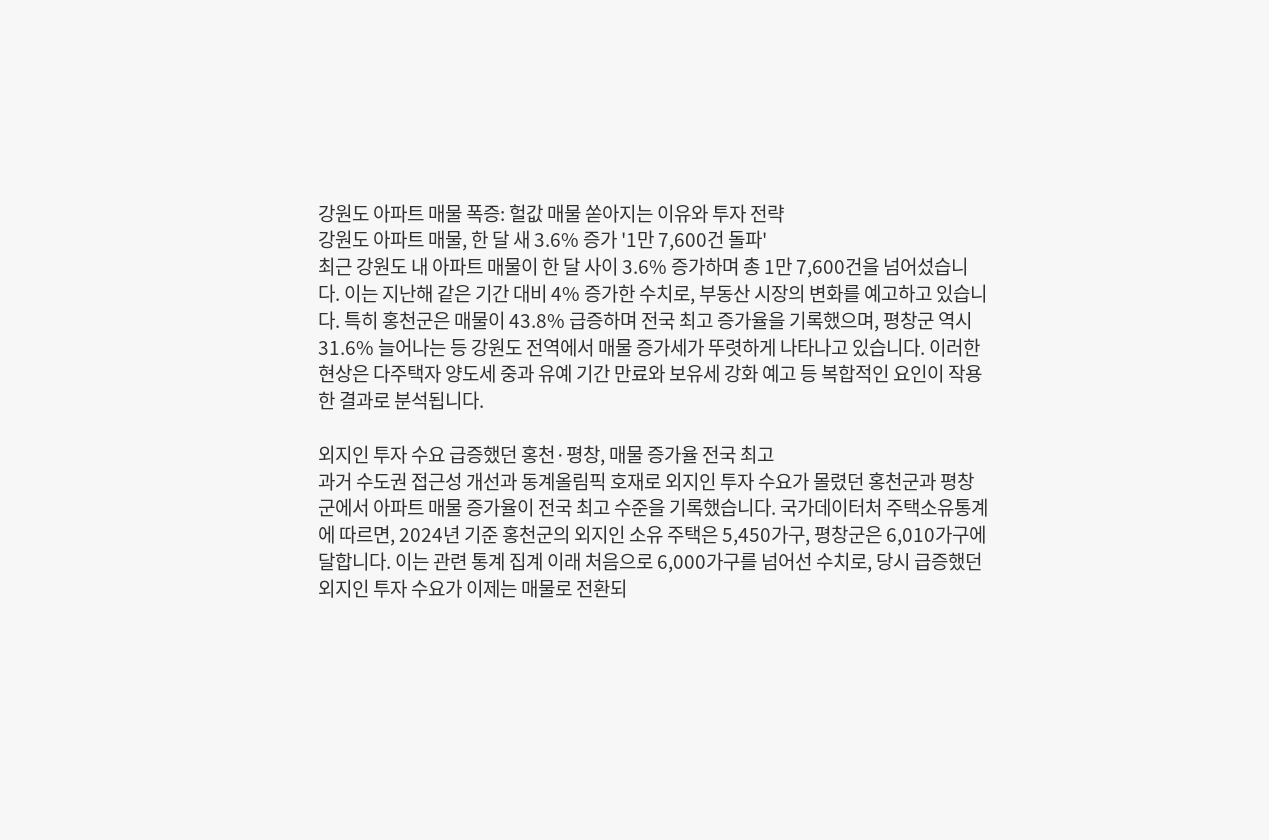강원도 아파트 매물 폭증: 헐값 매물 쏟아지는 이유와 투자 전략
강원도 아파트 매물, 한 달 새 3.6% 증가 '1만 7,600건 돌파'
최근 강원도 내 아파트 매물이 한 달 사이 3.6% 증가하며 총 1만 7,600건을 넘어섰습니다. 이는 지난해 같은 기간 대비 4% 증가한 수치로, 부동산 시장의 변화를 예고하고 있습니다. 특히 홍천군은 매물이 43.8% 급증하며 전국 최고 증가율을 기록했으며, 평창군 역시 31.6% 늘어나는 등 강원도 전역에서 매물 증가세가 뚜렷하게 나타나고 있습니다. 이러한 현상은 다주택자 양도세 중과 유예 기간 만료와 보유세 강화 예고 등 복합적인 요인이 작용한 결과로 분석됩니다.

외지인 투자 수요 급증했던 홍천·평창, 매물 증가율 전국 최고
과거 수도권 접근성 개선과 동계올림픽 호재로 외지인 투자 수요가 몰렸던 홍천군과 평창군에서 아파트 매물 증가율이 전국 최고 수준을 기록했습니다. 국가데이터처 주택소유통계에 따르면, 2024년 기준 홍천군의 외지인 소유 주택은 5,450가구, 평창군은 6,010가구에 달합니다. 이는 관련 통계 집계 이래 처음으로 6,000가구를 넘어선 수치로, 당시 급증했던 외지인 투자 수요가 이제는 매물로 전환되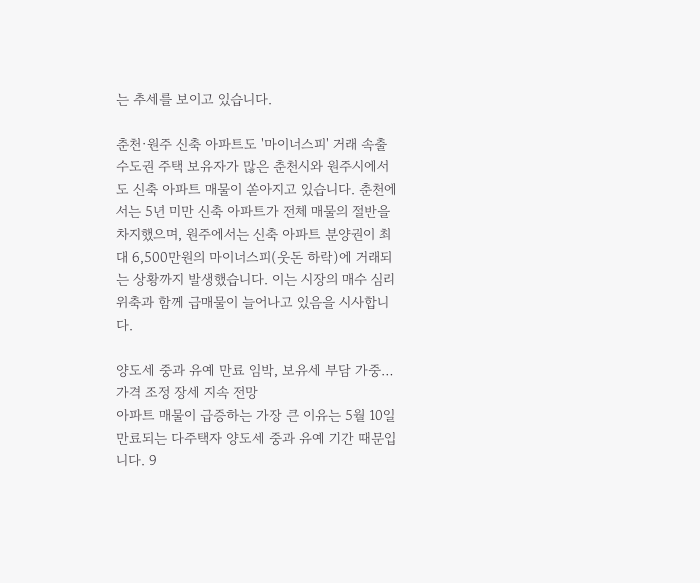는 추세를 보이고 있습니다.

춘천·원주 신축 아파트도 '마이너스피' 거래 속출
수도권 주택 보유자가 많은 춘천시와 원주시에서도 신축 아파트 매물이 쏟아지고 있습니다. 춘천에서는 5년 미만 신축 아파트가 전체 매물의 절반을 차지했으며, 원주에서는 신축 아파트 분양권이 최대 6,500만원의 마이너스피(웃돈 하락)에 거래되는 상황까지 발생했습니다. 이는 시장의 매수 심리 위축과 함께 급매물이 늘어나고 있음을 시사합니다.

양도세 중과 유예 만료 임박, 보유세 부담 가중… 가격 조정 장세 지속 전망
아파트 매물이 급증하는 가장 큰 이유는 5월 10일 만료되는 다주택자 양도세 중과 유예 기간 때문입니다. 9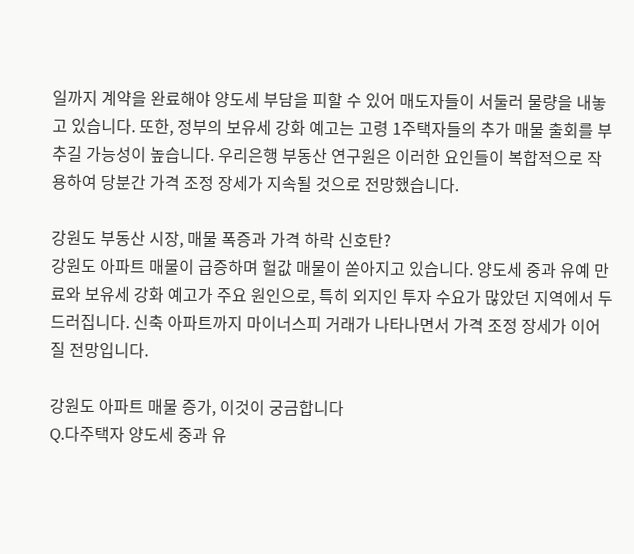일까지 계약을 완료해야 양도세 부담을 피할 수 있어 매도자들이 서둘러 물량을 내놓고 있습니다. 또한, 정부의 보유세 강화 예고는 고령 1주택자들의 추가 매물 출회를 부추길 가능성이 높습니다. 우리은행 부동산 연구원은 이러한 요인들이 복합적으로 작용하여 당분간 가격 조정 장세가 지속될 것으로 전망했습니다.

강원도 부동산 시장, 매물 폭증과 가격 하락 신호탄?
강원도 아파트 매물이 급증하며 헐값 매물이 쏟아지고 있습니다. 양도세 중과 유예 만료와 보유세 강화 예고가 주요 원인으로, 특히 외지인 투자 수요가 많았던 지역에서 두드러집니다. 신축 아파트까지 마이너스피 거래가 나타나면서 가격 조정 장세가 이어질 전망입니다.

강원도 아파트 매물 증가, 이것이 궁금합니다
Q.다주택자 양도세 중과 유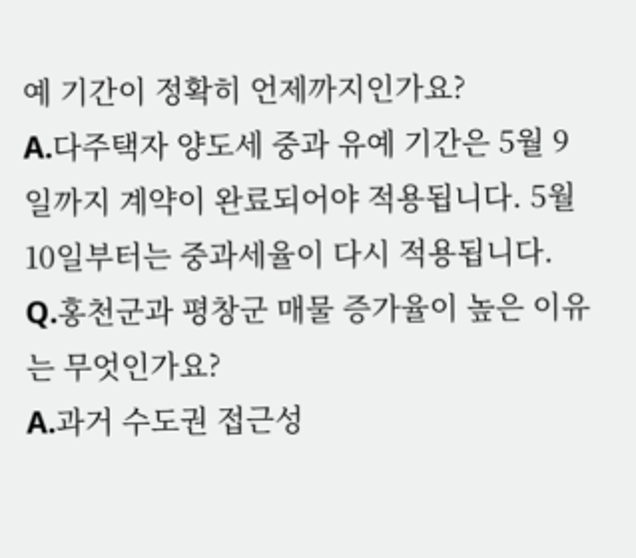예 기간이 정확히 언제까지인가요?
A.다주택자 양도세 중과 유예 기간은 5월 9일까지 계약이 완료되어야 적용됩니다. 5월 10일부터는 중과세율이 다시 적용됩니다.
Q.홍천군과 평창군 매물 증가율이 높은 이유는 무엇인가요?
A.과거 수도권 접근성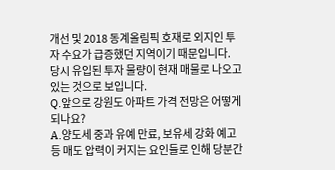개선 및 2018 동계올림픽 호재로 외지인 투자 수요가 급증했던 지역이기 때문입니다. 당시 유입된 투자 물량이 현재 매물로 나오고 있는 것으로 보입니다.
Q.앞으로 강원도 아파트 가격 전망은 어떻게 되나요?
A.양도세 중과 유예 만료, 보유세 강화 예고 등 매도 압력이 커지는 요인들로 인해 당분간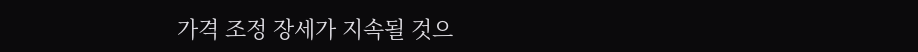가격 조정 장세가 지속될 것으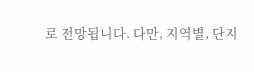로 전망됩니다. 다만, 지역별, 단지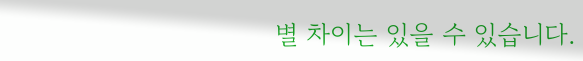별 차이는 있을 수 있습니다.